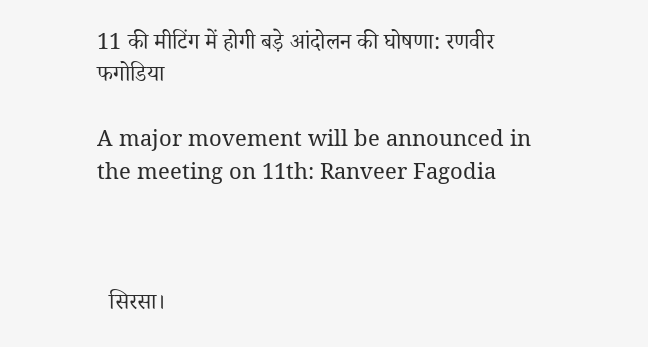11 की मीटिंग में होगी बड़े आंदोलन की घोषणा: रणवीर फगोडिया

A major movement will be announced in the meeting on 11th: Ranveer Fagodia



  सिरसा।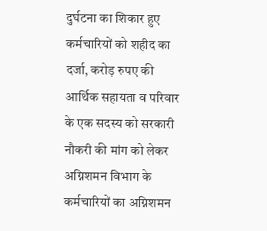दुर्घटना का शिकार हुए कर्मचारियों को शहीद का दर्जा, करोड़ रुपए की आर्थिक सहायता व परिवार के एक सदस्य को सरकारी नौकरी की मांग को लेकर अग्निशमन विभाग के कर्मचारियों का अग्निशमन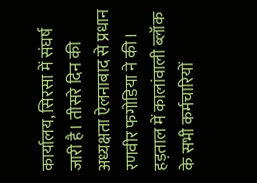कार्यालय, सिरसा में संघर्ष जारी है। तीसरे दिन की अध्यक्षता ऐलनाबाद से प्रधान रणवीर फगोडिया ने की। हड़ताल में कालांवाली ब्लॉक के सभी कर्मचारियों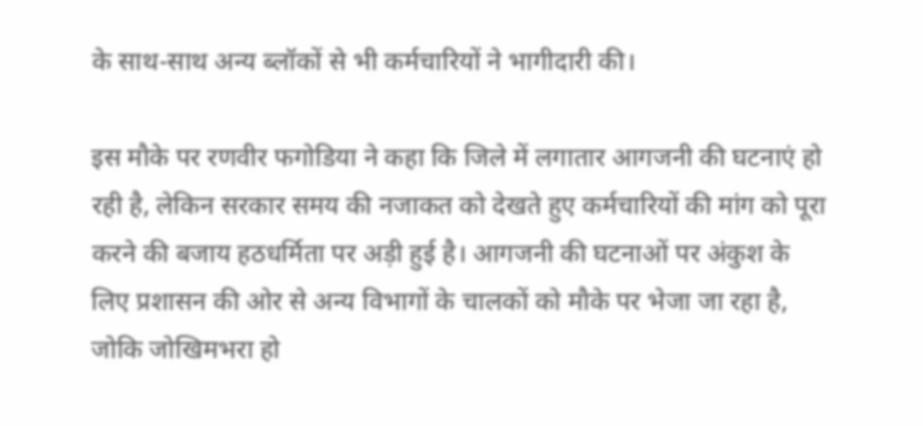के साथ-साथ अन्य ब्लॉकों से भी कर्मचारियों ने भागीदारी की।

इस मौके पर रणवीर फगोडिया ने कहा कि जिले में लगातार आगजनी की घटनाएं हो रही है, लेकिन सरकार समय की नजाकत को देखते हुए कर्मचारियों की मांग को पूरा करने की बजाय हठधर्मिता पर अड़ी हुई है। आगजनी की घटनाओं पर अंकुश के लिए प्रशासन की ओर से अन्य विभागों के चालकों को मौके पर भेजा जा रहा है, जोकि जोखिमभरा हो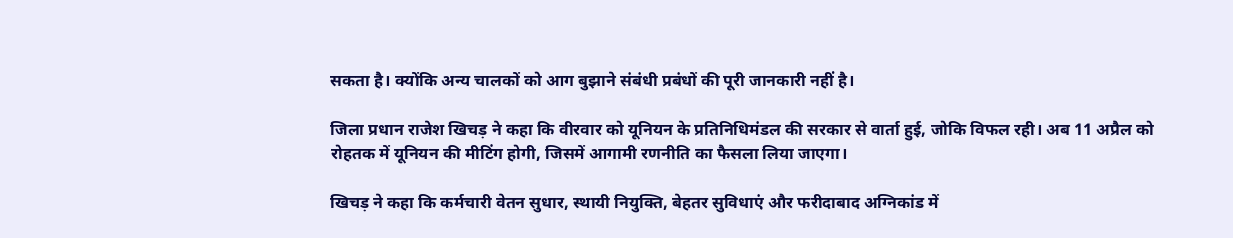सकता है। क्योंकि अन्य चालकों को आग बुझाने संबंधी प्रबंधों की पूरी जानकारी नहीं है।

जिला प्रधान राजेश खिचड़ ने कहा कि वीरवार को यूनियन के प्रतिनिधिमंडल की सरकार से वार्ता हुई, जोकि विफल रही। अब 11 अप्रैल को रोहतक में यूनियन की मीटिंग होगी, जिसमें आगामी रणनीति का फैसला लिया जाएगा।

खिचड़ ने कहा कि कर्मचारी वेतन सुधार, स्थायी नियुक्ति, बेहतर सुविधाएं और फरीदाबाद अग्निकांड में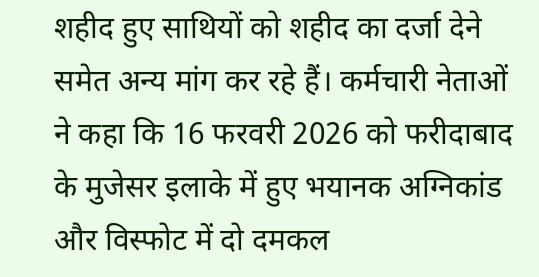शहीद हुए साथियों को शहीद का दर्जा देने समेत अन्य मांग कर रहे हैं। कर्मचारी नेताओं ने कहा कि 16 फरवरी 2026 को फरीदाबाद के मुजेसर इलाके में हुए भयानक अग्निकांड और विस्फोट में दो दमकल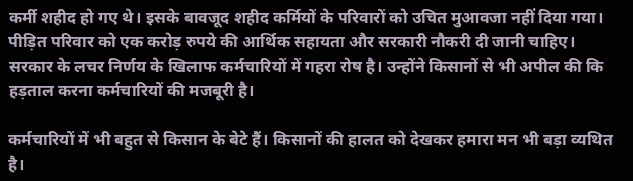कर्मी शहीद हो गए थे। इसके बावजूद शहीद कर्मियों के परिवारों को उचित मुआवजा नहीं दिया गया। पीड़ित परिवार को एक करोड़ रुपये की आर्थिक सहायता और सरकारी नौकरी दी जानी चाहिए। सरकार के लचर निर्णय के खिलाफ कर्मचारियों में गहरा रोष है। उन्होंने किसानों से भी अपील की कि हड़ताल करना कर्मचारियों की मजबूरी है।

कर्मचारियों में भी बहुत से किसान के बेटे हैं। किसानों की हालत को देखकर हमारा मन भी बड़ा व्यथित है।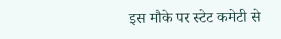इस मौके पर स्टेट कमेटी से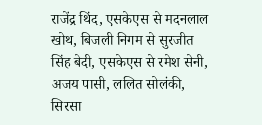राजेंद्र थिंद, एसकेएस से मदनलाल खोथ, बिजली निगम से सुरजीत सिंह बेदी, एसकेएस से रमेश सेनी, अजय पासी, ललित सोलंकी, सिरसा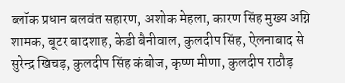ब्लॉक प्रधान बलवंत सहारण, अशोक मेहला, कारण सिंह मुख्य अग्नि शामक, बूटर बादशाह, केडी बैनीवाल, कुलदीप सिंह, ऐलनाबाद से सुरेन्द्र खिचड़, कुलदीप सिंह कंबोज, कृष्ण मीणा, कुलदीप राठौड़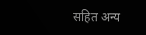सहित अन्य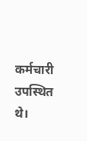कर्मचारी उपस्थित थे।